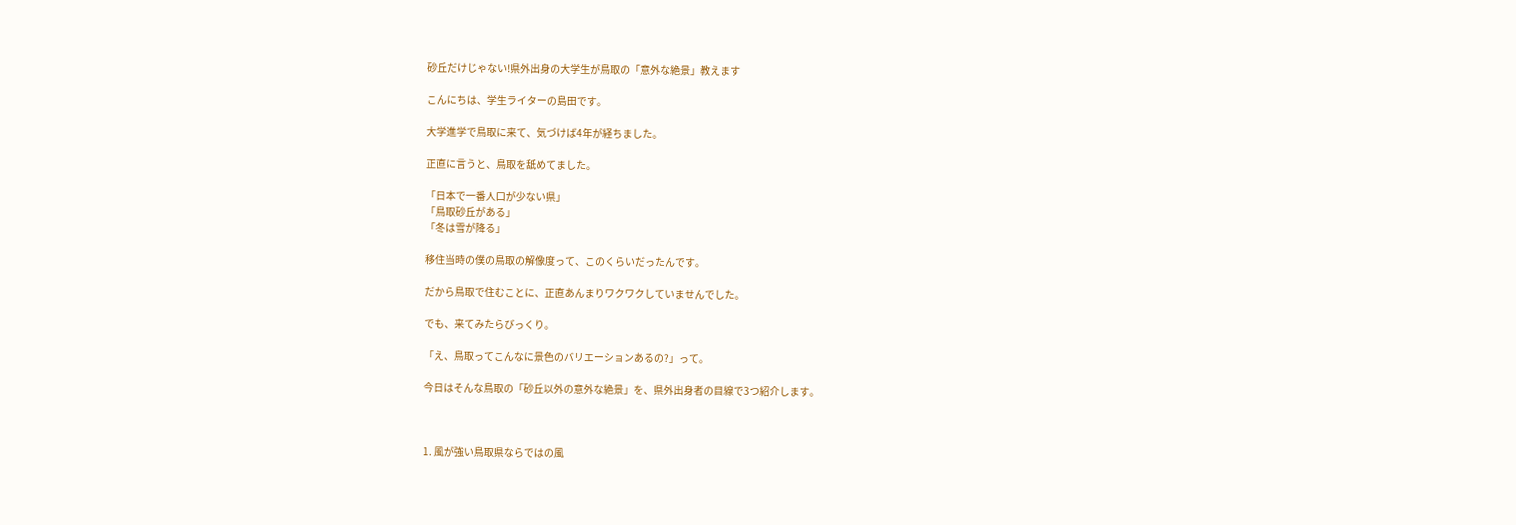砂丘だけじゃない!県外出身の大学生が鳥取の「意外な絶景」教えます

こんにちは、学生ライターの島田です。

大学進学で鳥取に来て、気づけば4年が経ちました。

正直に言うと、鳥取を舐めてました。

「日本で一番人口が少ない県」
「鳥取砂丘がある」
「冬は雪が降る」

移住当時の僕の鳥取の解像度って、このくらいだったんです。

だから鳥取で住むことに、正直あんまりワクワクしていませんでした。

でも、来てみたらびっくり。

「え、鳥取ってこんなに景色のバリエーションあるの?」って。

今日はそんな鳥取の「砂丘以外の意外な絶景」を、県外出身者の目線で3つ紹介します。



1. 風が強い鳥取県ならではの風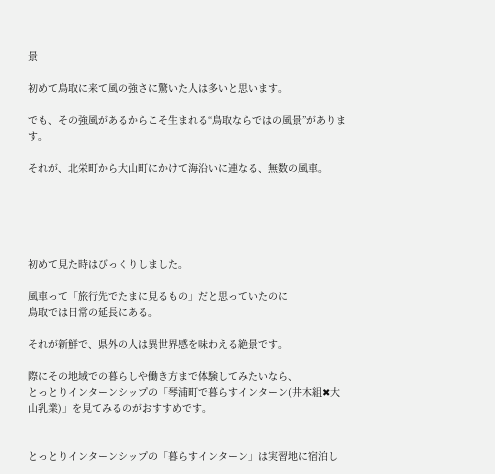景

初めて鳥取に来て風の強さに驚いた人は多いと思います。

でも、その強風があるからこそ生まれる“鳥取ならではの風景”があります。

それが、北栄町から大山町にかけて海沿いに連なる、無数の風車。





初めて見た時はびっくりしました。

風車って「旅行先でたまに見るもの」だと思っていたのに
鳥取では日常の延長にある。

それが新鮮で、県外の人は異世界感を味わえる絶景です。

際にその地域での暮らしや働き方まで体験してみたいなら、
とっとりインターンシップの「琴浦町で暮らすインターン(井木組✖大山乳業)」を見てみるのがおすすめです。


とっとりインターンシップの「暮らすインターン」は実習地に宿泊し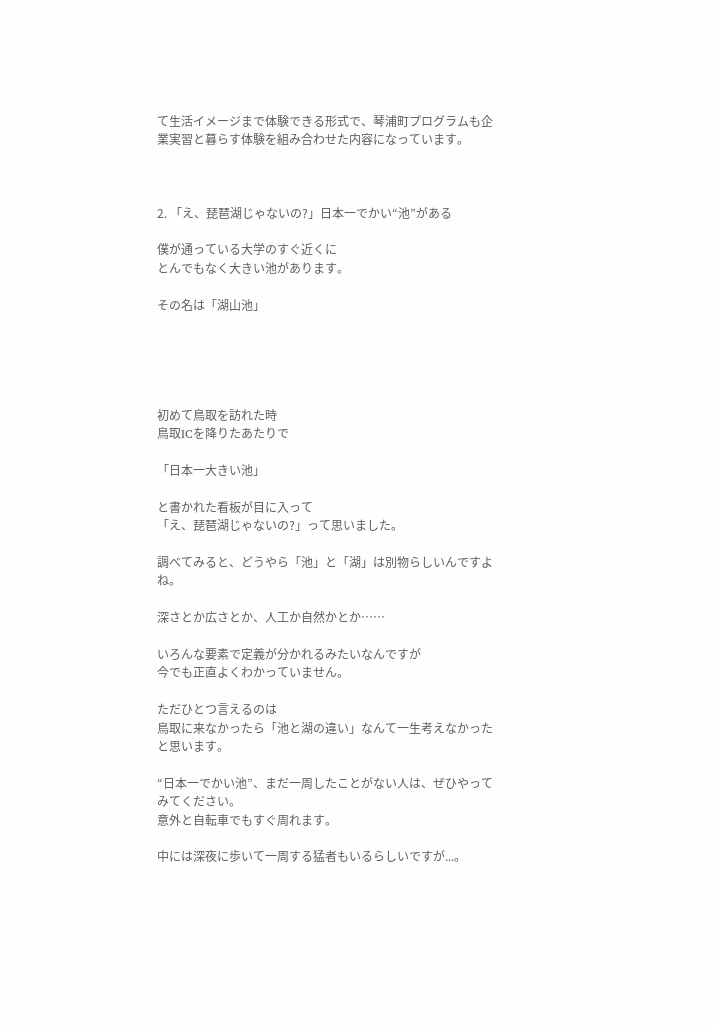て生活イメージまで体験できる形式で、琴浦町プログラムも企業実習と暮らす体験を組み合わせた内容になっています。



2. 「え、琵琶湖じゃないの?」日本一でかい“池”がある

僕が通っている大学のすぐ近くに
とんでもなく大きい池があります。

その名は「湖山池」





初めて鳥取を訪れた時
鳥取ICを降りたあたりで

「日本一大きい池」

と書かれた看板が目に入って
「え、琵琶湖じゃないの?」って思いました。

調べてみると、どうやら「池」と「湖」は別物らしいんですよね。

深さとか広さとか、人工か自然かとか……

いろんな要素で定義が分かれるみたいなんですが
今でも正直よくわかっていません。

ただひとつ言えるのは
鳥取に来なかったら「池と湖の違い」なんて一生考えなかったと思います。

“日本一でかい池”、まだ一周したことがない人は、ぜひやってみてください。
意外と自転車でもすぐ周れます。

中には深夜に歩いて一周する猛者もいるらしいですが...。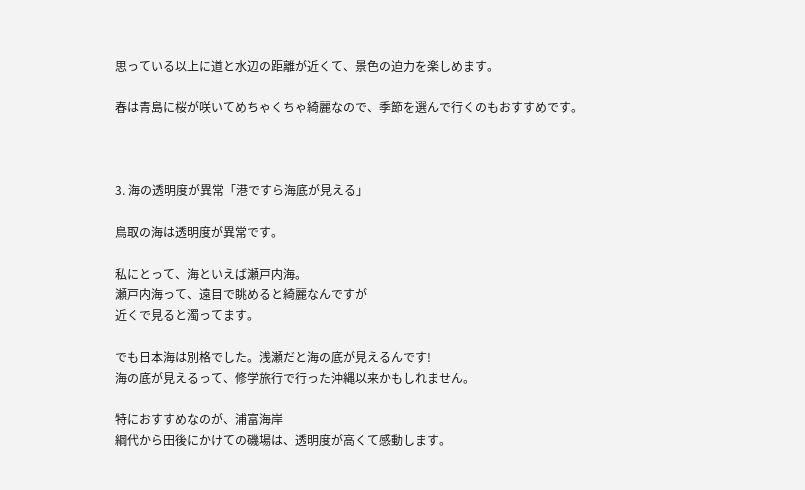思っている以上に道と水辺の距離が近くて、景色の迫力を楽しめます。

春は青島に桜が咲いてめちゃくちゃ綺麗なので、季節を選んで行くのもおすすめです。



3. 海の透明度が異常「港ですら海底が見える」

鳥取の海は透明度が異常です。

私にとって、海といえば瀬戸内海。
瀬戸内海って、遠目で眺めると綺麗なんですが
近くで見ると濁ってます。

でも日本海は別格でした。浅瀬だと海の底が見えるんです!
海の底が見えるって、修学旅行で行った沖縄以来かもしれません。

特におすすめなのが、浦富海岸
綱代から田後にかけての磯場は、透明度が高くて感動します。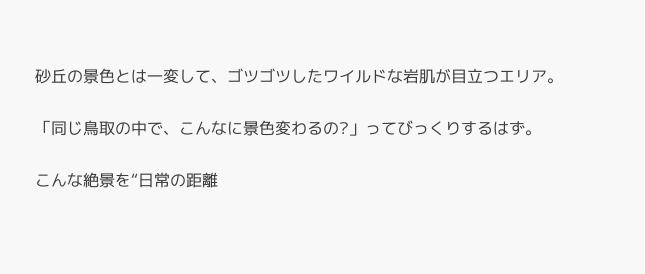砂丘の景色とは一変して、ゴツゴツしたワイルドな岩肌が目立つエリア。

「同じ鳥取の中で、こんなに景色変わるの?」ってびっくりするはず。

こんな絶景を“日常の距離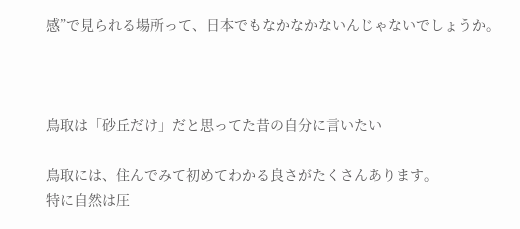感”で見られる場所って、日本でもなかなかないんじゃないでしょうか。



鳥取は「砂丘だけ」だと思ってた昔の自分に言いたい

鳥取には、住んでみて初めてわかる良さがたくさんあります。
特に自然は圧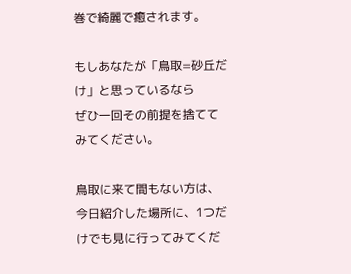巻で綺麗で癒されます。

もしあなたが「鳥取=砂丘だけ」と思っているなら
ぜひ一回その前提を捨ててみてください。

鳥取に来て間もない方は、今日紹介した場所に、1つだけでも見に行ってみてくだ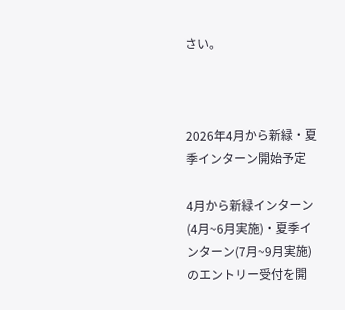さい。



2026年4月から新緑・夏季インターン開始予定

4月から新緑インターン(4月~6月実施)・夏季インターン(7月~9月実施)のエントリー受付を開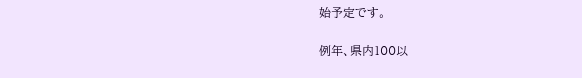始予定です。

例年、県内100以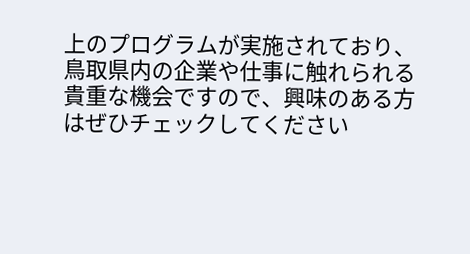上のプログラムが実施されており、鳥取県内の企業や仕事に触れられる貴重な機会ですので、興味のある方はぜひチェックしてください